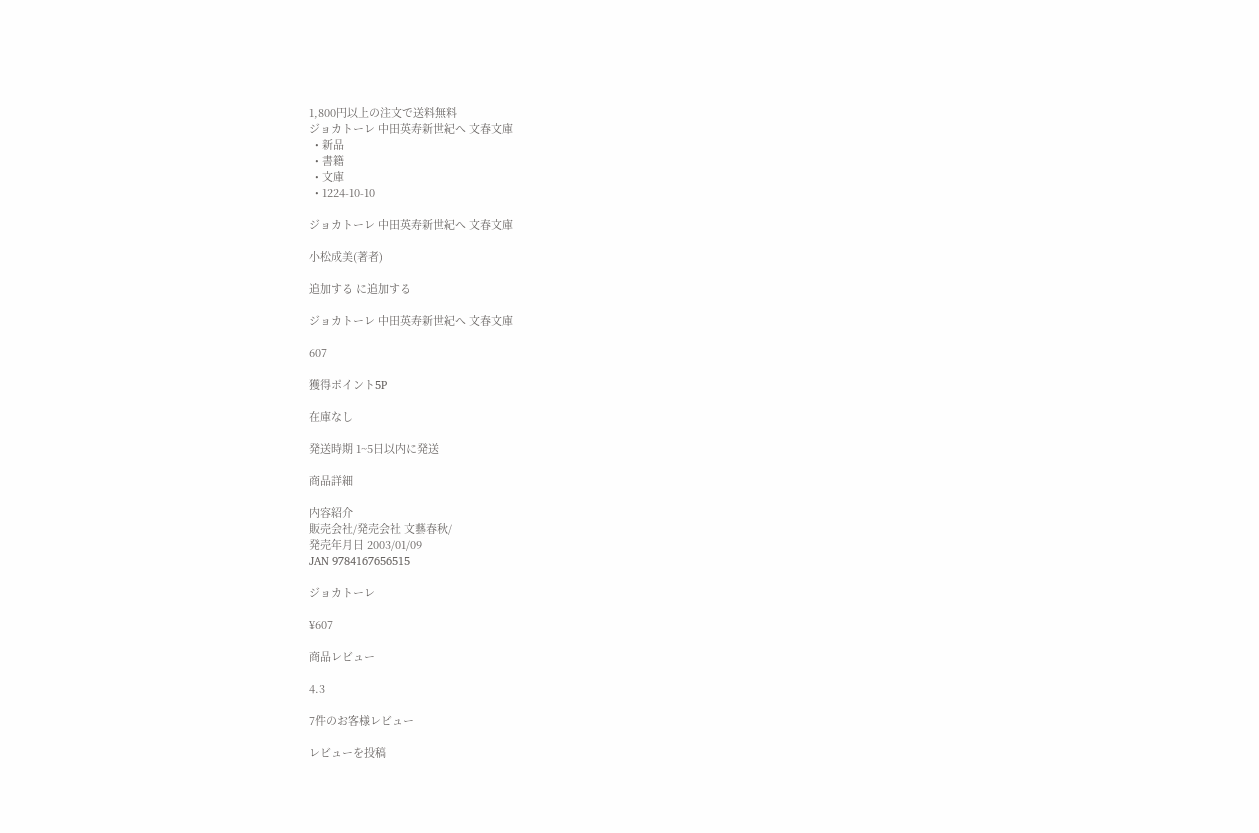1,800円以上の注文で送料無料
ジョカトーレ 中田英寿新世紀へ 文春文庫
  • 新品
  • 書籍
  • 文庫
  • 1224-10-10

ジョカトーレ 中田英寿新世紀へ 文春文庫

小松成美(著者)

追加する に追加する

ジョカトーレ 中田英寿新世紀へ 文春文庫

607

獲得ポイント5P

在庫なし

発送時期 1~5日以内に発送

商品詳細

内容紹介
販売会社/発売会社 文藝春秋/
発売年月日 2003/01/09
JAN 9784167656515

ジョカトーレ

¥607

商品レビュー

4.3

7件のお客様レビュー

レビューを投稿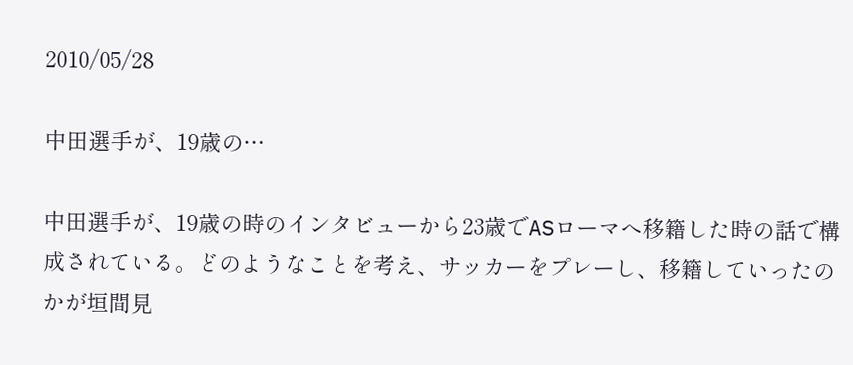2010/05/28

中田選手が、19歳の…

中田選手が、19歳の時のインタビューから23歳でASローマへ移籍した時の話で構成されている。どのようなことを考え、サッカーをプレーし、移籍していったのかが垣間見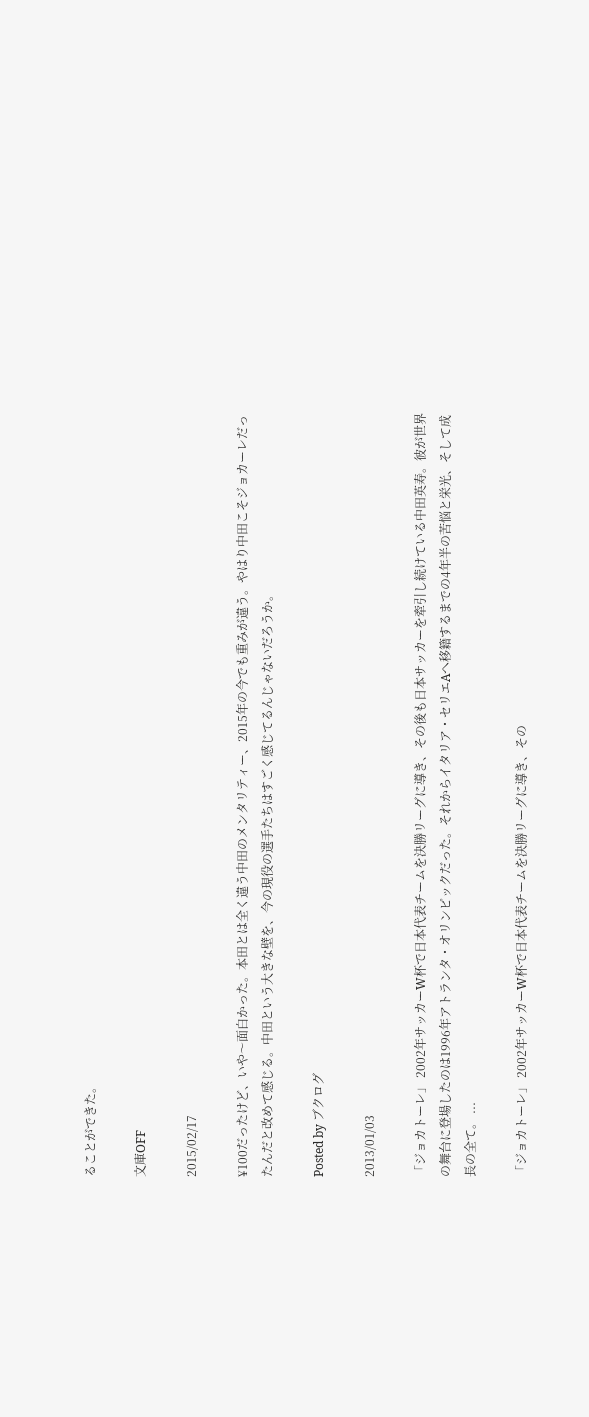ることができた。

文庫OFF

2015/02/17

¥100だったけど、いや〜面白かった。本田とは全く違う中田のメンタリティー、2015年の今でも重みが違う。やはり中田こそジョカーレだったんだと改めて感じる。中田という大きな壁を、今の現役の選手たちはすごく感じてるんじゃないだろうか。

Posted by ブクログ

2013/01/03

「ジョカトーレ」 2002年サッカーW杯で日本代表チームを決勝リーグに導き、その後も日本サッカーを牽引し続けている中田英寿。彼が世界の舞台に登場したのは1996年アトランタ・オリンピックだった。それからイタリア・セリエAへ移籍するまでの4年半の苦悩と栄光、そして成長の全て。 ...

「ジョカトーレ」 2002年サッカーW杯で日本代表チームを決勝リーグに導き、その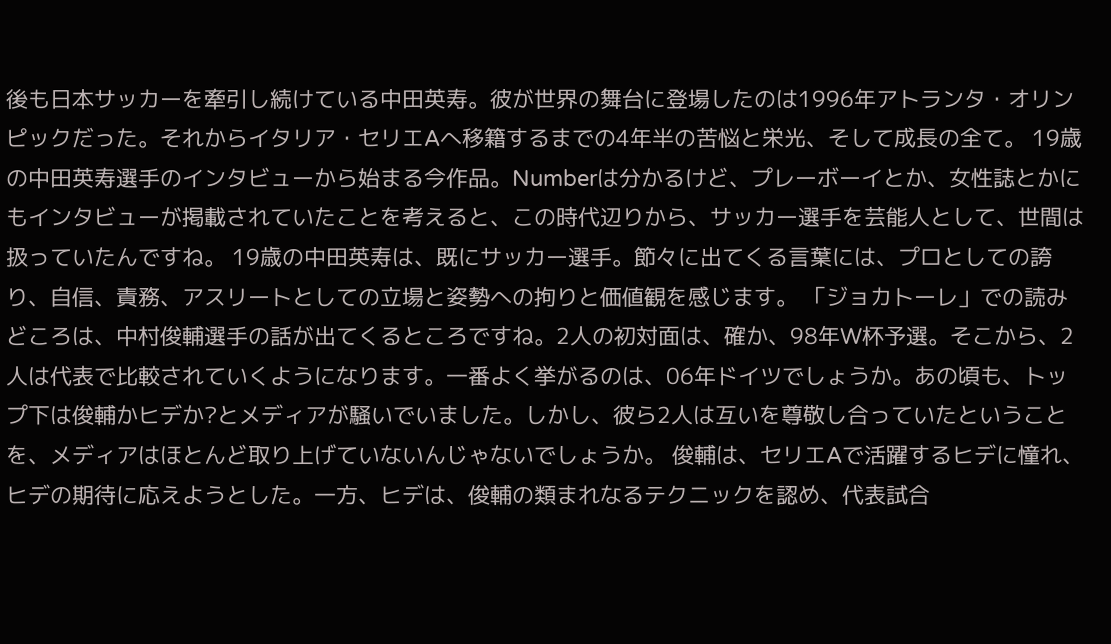後も日本サッカーを牽引し続けている中田英寿。彼が世界の舞台に登場したのは1996年アトランタ・オリンピックだった。それからイタリア・セリエAへ移籍するまでの4年半の苦悩と栄光、そして成長の全て。 19歳の中田英寿選手のインタビューから始まる今作品。Numberは分かるけど、プレーボーイとか、女性誌とかにもインタビューが掲載されていたことを考えると、この時代辺りから、サッカー選手を芸能人として、世間は扱っていたんですね。 19歳の中田英寿は、既にサッカー選手。節々に出てくる言葉には、プロとしての誇り、自信、責務、アスリートとしての立場と姿勢への拘りと価値観を感じます。 「ジョカトーレ」での読みどころは、中村俊輔選手の話が出てくるところですね。2人の初対面は、確か、98年W杯予選。そこから、2人は代表で比較されていくようになります。一番よく挙がるのは、06年ドイツでしょうか。あの頃も、トップ下は俊輔かヒデか?とメディアが騒いでいました。しかし、彼ら2人は互いを尊敬し合っていたということを、メディアはほとんど取り上げていないんじゃないでしょうか。 俊輔は、セリエAで活躍するヒデに憧れ、ヒデの期待に応えようとした。一方、ヒデは、俊輔の類まれなるテクニックを認め、代表試合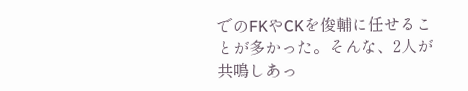でのFKやCKを俊輔に任せることが多かった。そんな、2人が共鳴しあっ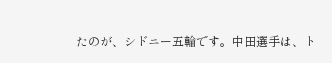たのが、シドニー五輪です。中田選手は、ト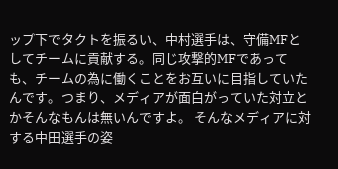ップ下でタクトを振るい、中村選手は、守備MFとしてチームに貢献する。同じ攻撃的MFであっても、チームの為に働くことをお互いに目指していたんです。つまり、メディアが面白がっていた対立とかそんなもんは無いんですよ。 そんなメディアに対する中田選手の姿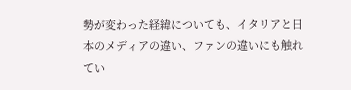勢が変わった経緯についても、イタリアと日本のメディアの違い、ファンの違いにも触れてい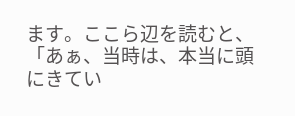ます。ここら辺を読むと、「あぁ、当時は、本当に頭にきてい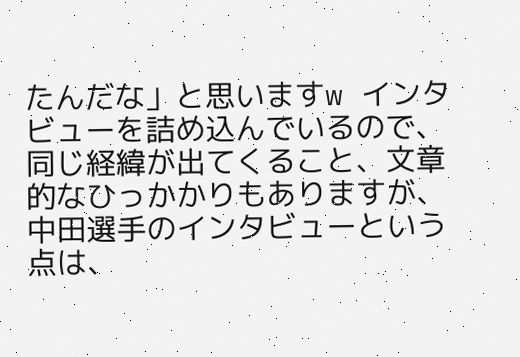たんだな」と思いますw インタビューを詰め込んでいるので、同じ経緯が出てくること、文章的なひっかかりもありますが、中田選手のインタビューという点は、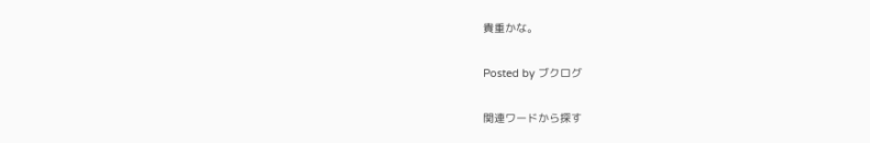貴重かな。

Posted by ブクログ

関連ワードから探す